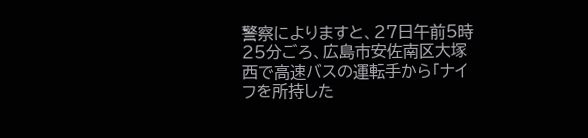警察によりますと、27日午前5時25分ごろ、広島市安佐南区大塚西で高速バスの運転手から「ナイフを所持した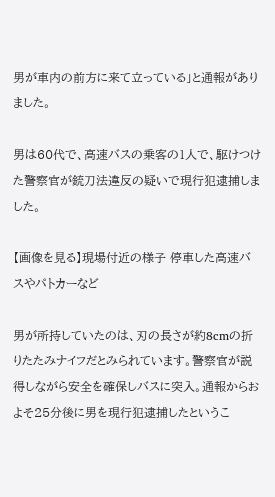男が車内の前方に来て立っている」と通報がありました。

男は60代で、高速バスの乗客の1人で、駆けつけた警察官が銃刀法違反の疑いで現行犯逮捕しました。

【画像を見る】現場付近の様子 停車した高速バスやパトカーなど

男が所持していたのは、刃の長さが約8cmの折りたたみナイフだとみられています。警察官が説得しながら安全を確保しバスに突入。通報からおよそ25分後に男を現行犯逮捕したというこ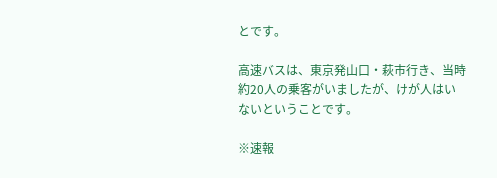とです。

高速バスは、東京発山口・萩市行き、当時約20人の乗客がいましたが、けが人はいないということです。

※速報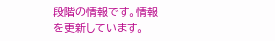段階の情報です。情報を更新しています。